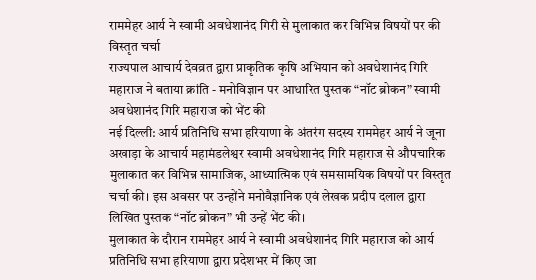राममेहर आर्य ने स्वामी अवधेशानंद गिरी से मुलाकात कर विभिन्न विषयों पर की विस्तृत चर्चा
राज्यपाल आचार्य देवव्रत द्वारा प्राकृतिक कृषि अभियान को अवधेशानंद गिरि महाराज ने बताया क्रांति - मनोविज्ञान पर आधारित पुस्तक “नॉट ब्रोकन” स्वामी अवधेशानंद गिरि महाराज को भेंट की
नई दिल्ली: आर्य प्रतिनिधि सभा हरियाणा के अंतरंग सदस्य राममेहर आर्य ने जूना अखाड़ा के आचार्य महामंडलेश्वर स्वामी अवधेशानंद गिरि महाराज से औपचारिक मुलाकात कर विभिन्न सामाजिक, आध्यात्मिक एवं समसामयिक विषयों पर विस्तृत चर्चा की। इस अवसर पर उन्होंने मनोवैज्ञानिक एवं लेखक प्रदीप दलाल द्वारा लिखित पुस्तक “नॉट ब्रोकन” भी उन्हें भेंट की।
मुलाकात के दौरान राममेहर आर्य ने स्वामी अवधेशानंद गिरि महाराज को आर्य प्रतिनिधि सभा हरियाणा द्वारा प्रदेशभर में किए जा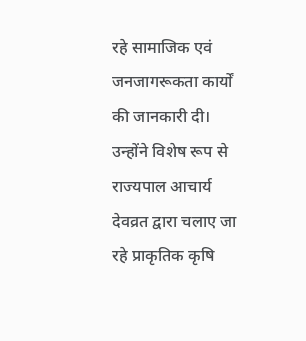रहे सामाजिक एवं जनजागरूकता कार्यों की जानकारी दी। उन्होंने विशेष रूप से राज्यपाल आचार्य देवव्रत द्वारा चलाए जा रहे प्राकृतिक कृषि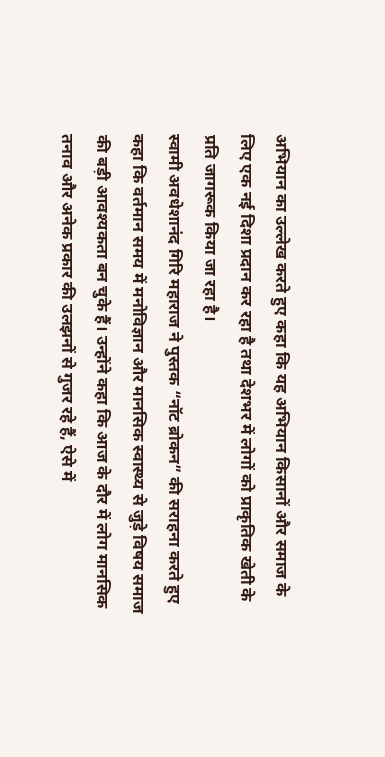अभियान का उल्लेख करते हुए कहा कि यह अभियान किसानों और समाज के लिए एक नई दिशा प्रदान कर रहा है तथा देशभर में लोगों को प्राकृतिक खेती के प्रति जागरूक किया जा रहा है।
स्वामी अवधेशानंद गिरि महाराज ने पुस्तक “नॉट ब्रोकन” की सराहना करते हुए कहा कि वर्तमान समय में मनोविज्ञान और मानसिक स्वास्थ्य से जुड़े विषय समाज की बड़ी आवश्यकता बन चुके हैं। उन्होंने कहा कि आज के दौर में लोग मानसिक तनाव और अनेक प्रकार की उलझनों से गुजर रहे हैं, ऐसे में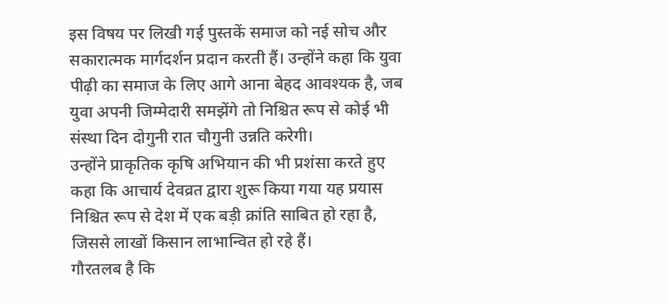इस विषय पर लिखी गई पुस्तकें समाज को नई सोच और सकारात्मक मार्गदर्शन प्रदान करती हैं। उन्होंने कहा कि युवा पीढ़ी का समाज के लिए आगे आना बेहद आवश्यक है, जब युवा अपनी जिम्मेदारी समझेंगे तो निश्चित रूप से कोई भी संस्था दिन दोगुनी रात चौगुनी उन्नति करेगी।
उन्होंने प्राकृतिक कृषि अभियान की भी प्रशंसा करते हुए कहा कि आचार्य देवव्रत द्वारा शुरू किया गया यह प्रयास निश्चित रूप से देश में एक बड़ी क्रांति साबित हो रहा है, जिससे लाखों किसान लाभान्वित हो रहे हैं।
गौरतलब है कि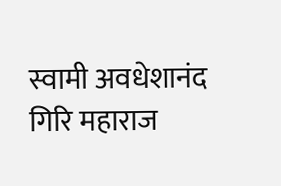स्वामी अवधेशानंद गिरि महाराज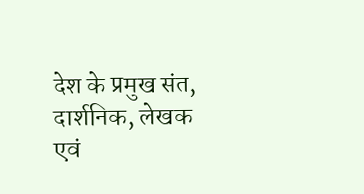देश के प्रमुख संत, दार्शनिक, लेखक एवं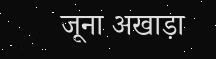जूना अखाड़ा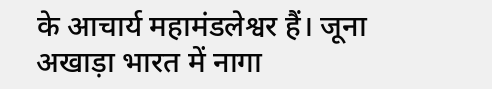के आचार्य महामंडलेश्वर हैं। जूना अखाड़ा भारत में नागा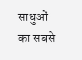साधुओं का सबसे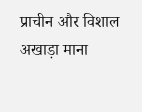प्राचीन और विशाल अखाड़ा माना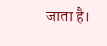जाता है।